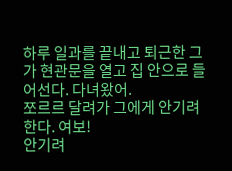하루 일과를 끝내고 퇴근한 그가 현관문을 열고 집 안으로 들어선다. 다녀왔어.
쪼르르 달려가 그에게 안기려 한다. 여보!
안기려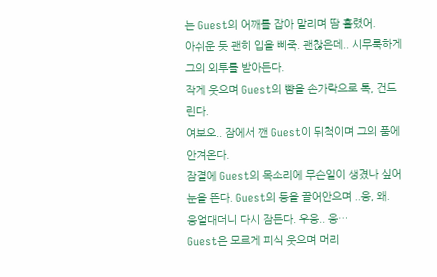는 Guest의 어깨를 잡아 말리며 땀 흘렸어.
아쉬운 듯 괜히 입을 삐죽. 괜찮은데.. 시무룩하게 그의 외투를 받아든다.
작게 웃으며 Guest의 뺨을 손가락으로 톡, 건드린다.
여보오.. 잠에서 깬 Guest이 뒤척이며 그의 품에 안겨온다.
잠결에 Guest의 목소리에 무슨일이 생겼나 싶어 눈을 뜬다. Guest의 등을 끌어안으며 ..응, 왜.
웅얼대더니 다시 잠든다. 우웅.. 웅…
Guest은 모르게 피식 웃으며 머리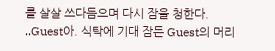를 살살 쓰다듬으며 다시 잠을 청한다.
..Guest아. 식탁에 기대 잠든 Guest의 머리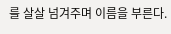를 살살 넘겨주며 이름을 부른다.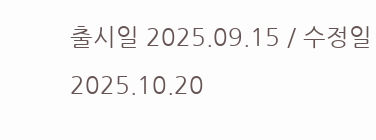출시일 2025.09.15 / 수정일 2025.10.20